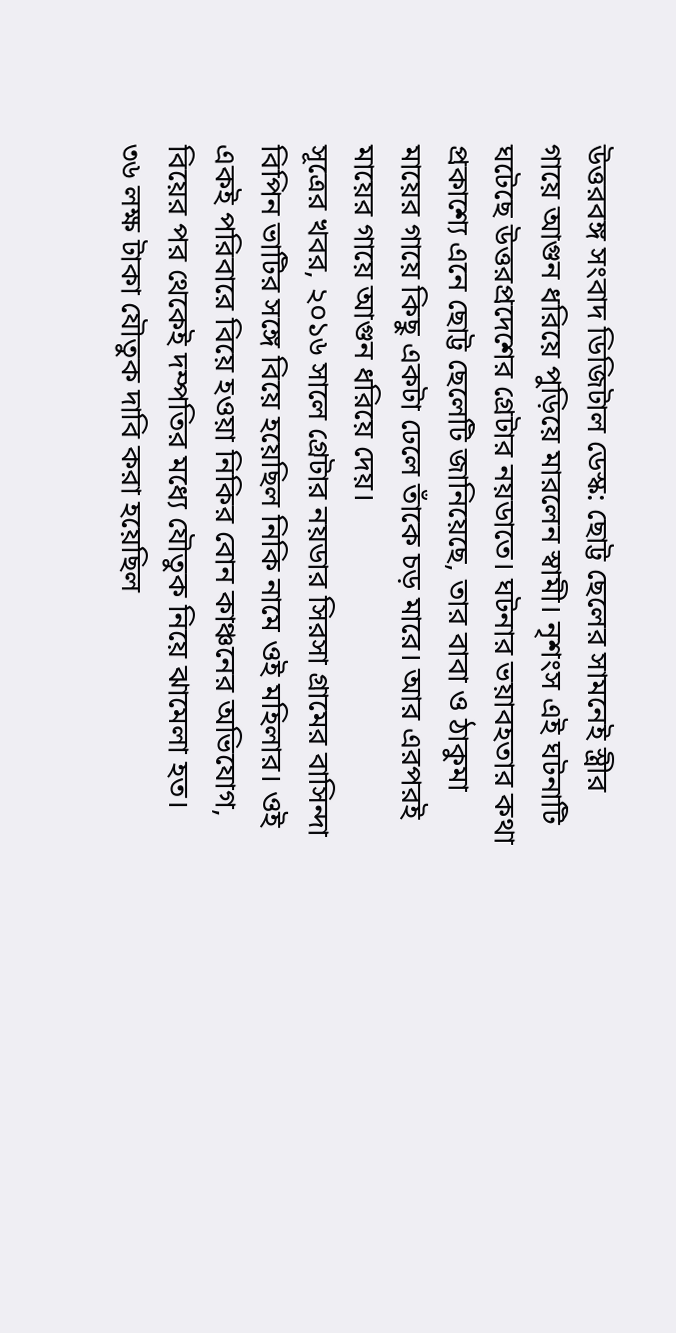উত্তরবঙ্গ সংবাদ ডিজিটাল ডেস্ক: ছোট্ট ছেলের সামনেই স্ত্রীর গায়ে আগুন ধরিয়ে পুড়িয়ে মারলেন স্বামী। নৃশংস এই ঘটনাটি ঘটেছে উত্তরপ্রদেশের গ্রেটার নয়ডাতে। ঘটনার ভয়াবহতার কথা প্রকাশ্যে এনে ছোট্ট ছেলেটি জানিয়েছে, তার বাবা ও ঠাকুমা মায়ের গায়ে কিছু একটা ঢেলে তাঁকে চড় মারে। আর এরপরই মায়ের গায়ে আগুন ধরিয়ে দেয়।
সূত্রের খবর, ২০১৬ সালে গ্রেটার নয়ডার সিরসা গ্রামের বাসিন্দা বিপিন ভাটির সঙ্গে বিয়ে হয়েছিল নিকি নামে ওই মহিলার। ওই একই পরিবারে বিয়ে হওয়া নিকির বোন কাঞ্চনের অভিযোগ, বিয়ের পর থেকেই দম্পতির মধ্যে যৌতুক নিয়ে ঝামেলা হত। ৩৬ লক্ষ টাকা যৌতুক দাবি করা হয়েছিল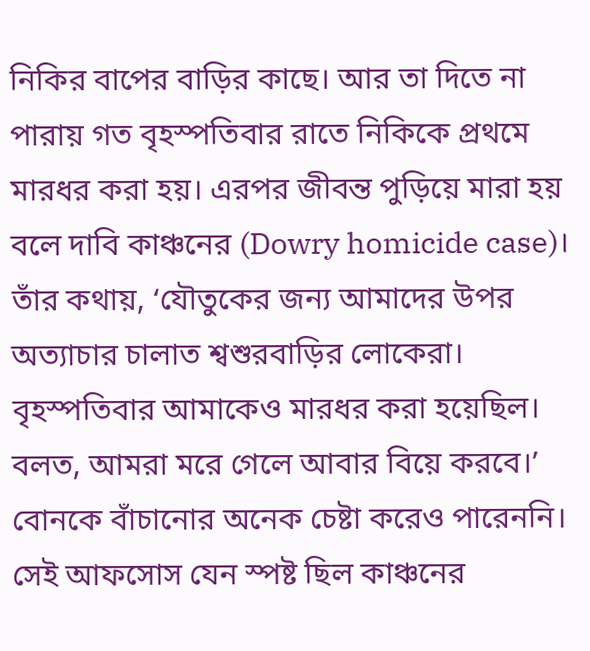নিকির বাপের বাড়ির কাছে। আর তা দিতে না পারায় গত বৃহস্পতিবার রাতে নিকিকে প্রথমে মারধর করা হয়। এরপর জীবন্ত পুড়িয়ে মারা হয় বলে দাবি কাঞ্চনের (Dowry homicide case)।
তাঁর কথায়, ‘যৌতুকের জন্য আমাদের উপর অত্যাচার চালাত শ্বশুরবাড়ির লোকেরা। বৃহস্পতিবার আমাকেও মারধর করা হয়েছিল। বলত, আমরা মরে গেলে আবার বিয়ে করবে।’ বোনকে বাঁচানোর অনেক চেষ্টা করেও পারেননি। সেই আফসোস যেন স্পষ্ট ছিল কাঞ্চনের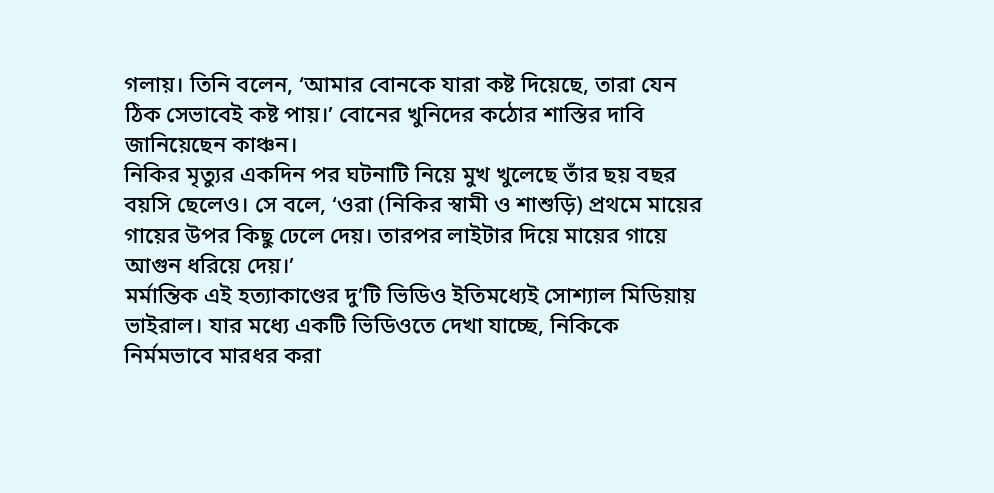গলায়। তিনি বলেন, ‘আমার বোনকে যারা কষ্ট দিয়েছে, তারা যেন ঠিক সেভাবেই কষ্ট পায়।’ বোনের খুনিদের কঠোর শাস্তির দাবি জানিয়েছেন কাঞ্চন।
নিকির মৃত্যুর একদিন পর ঘটনাটি নিয়ে মুখ খুলেছে তাঁর ছয় বছর বয়সি ছেলেও। সে বলে, ‘ওরা (নিকির স্বামী ও শাশুড়ি) প্রথমে মায়ের গায়ের উপর কিছু ঢেলে দেয়। তারপর লাইটার দিয়ে মায়ের গায়ে আগুন ধরিয়ে দেয়।’
মর্মান্তিক এই হত্যাকাণ্ডের দু’টি ভিডিও ইতিমধ্যেই সোশ্যাল মিডিয়ায় ভাইরাল। যার মধ্যে একটি ভিডিওতে দেখা যাচ্ছে, নিকিকে নির্মমভাবে মারধর করা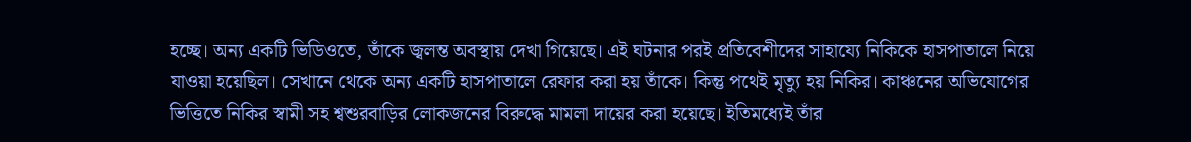হচ্ছে। অন্য একটি ভিডিওতে, তাঁকে জ্বলন্ত অবস্থায় দেখা গিয়েছে। এই ঘটনার পরই প্রতিবেশীদের সাহায্যে নিকিকে হাসপাতালে নিয়ে যাওয়া হয়েছিল। সেখানে থেকে অন্য একটি হাসপাতালে রেফার করা হয় তাঁকে। কিন্তু পথেই মৃত্যু হয় নিকির। কাঞ্চনের অভিযোগের ভিত্তিতে নিকির স্বামী সহ শ্বশুরবাড়ির লোকজনের বিরুদ্ধে মামলা দায়ের করা হয়েছে। ইতিমধ্যেই তাঁর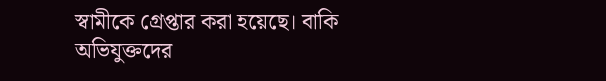স্বামীকে গ্রেপ্তার করা হয়েছে। বাকি অভিযুক্তদের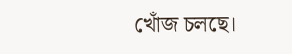খোঁজ চলছে।